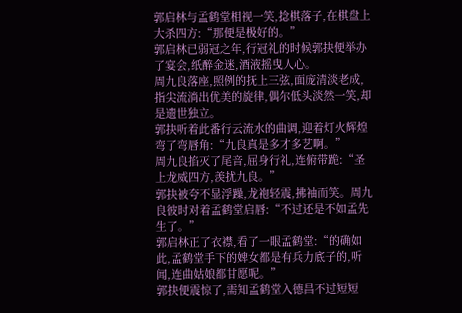郭启林与孟鹤堂相视一笑,捻棋落子,在棋盘上大杀四方:“那便是极好的。”
郭启林已弱冠之年,行冠礼的时候郭抉便举办了宴会,纸醉金迷,酒液摇曳人心。
周九良落座,照例的抚上三弦,面庞清淡老成,指尖流淌出优美的旋律,偶尔低头淡然一笑,却是遗世独立。
郭抉听着此番行云流水的曲调,迎着灯火辉煌弯了弯唇角:“九良真是多才多艺啊。”
周九良掐灭了尾音,屈身行礼,连俯带跪:“圣上龙威四方,羡扰九良。”
郭抉被夸不显浮躁,龙袍轻震,拂袖而笑。周九良彼时对着孟鹤堂启唇:“不过还是不如孟先生了。”
郭启林正了衣襟,看了一眼孟鹤堂:“的确如此,孟鹤堂手下的婢女都是有兵力底子的,听闻,连曲姑娘都甘愿呢。”
郭抉便震惊了,需知孟鹤堂入德昌不过短短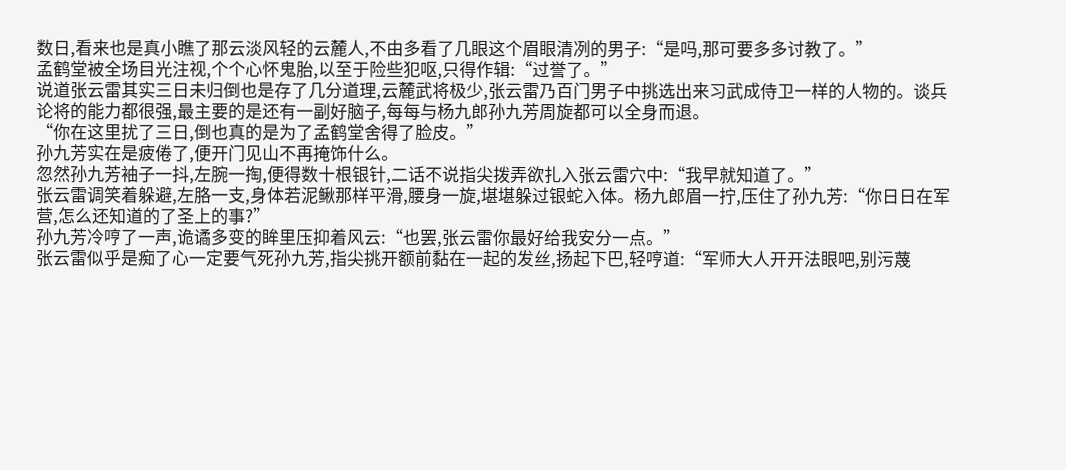数日,看来也是真小瞧了那云淡风轻的云麓人,不由多看了几眼这个眉眼清冽的男子:“是吗,那可要多多讨教了。”
孟鹤堂被全场目光注视,个个心怀鬼胎,以至于险些犯呕,只得作辑:“过誉了。”
说道张云雷其实三日未归倒也是存了几分道理,云麓武将极少,张云雷乃百门男子中挑选出来习武成侍卫一样的人物的。谈兵论将的能力都很强,最主要的是还有一副好脑子,每每与杨九郎孙九芳周旋都可以全身而退。
“你在这里扰了三日,倒也真的是为了孟鹤堂舍得了脸皮。”
孙九芳实在是疲倦了,便开门见山不再掩饰什么。
忽然孙九芳袖子一抖,左腕一掏,便得数十根银针,二话不说指尖拨弄欲扎入张云雷穴中:“我早就知道了。”
张云雷调笑着躲避,左胳一支,身体若泥鳅那样平滑,腰身一旋,堪堪躲过银蛇入体。杨九郎眉一拧,压住了孙九芳:“你日日在军营,怎么还知道的了圣上的事?”
孙九芳冷哼了一声,诡谲多变的眸里压抑着风云:“也罢,张云雷你最好给我安分一点。”
张云雷似乎是痴了心一定要气死孙九芳,指尖挑开额前黏在一起的发丝,扬起下巴,轻哼道:“军师大人开开法眼吧,别污蔑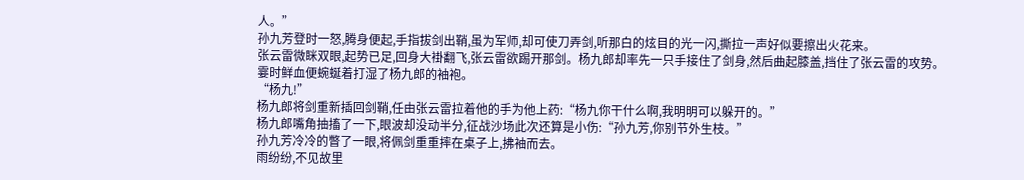人。”
孙九芳登时一怒,腾身便起,手指拔剑出鞘,虽为军师,却可使刀弄剑,听那白的炫目的光一闪,撕拉一声好似要擦出火花来。
张云雷微眯双眼,起势已足,回身大褂翻飞,张云雷欲踢开那剑。杨九郎却率先一只手接住了剑身,然后曲起膝盖,挡住了张云雷的攻势。
霎时鲜血便蜿蜒着打湿了杨九郎的袖袍。
“杨九!”
杨九郎将剑重新插回剑鞘,任由张云雷拉着他的手为他上药:“杨九你干什么啊,我明明可以躲开的。”
杨九郎嘴角抽搐了一下,眼波却没动半分,征战沙场此次还算是小伤:“孙九芳,你别节外生枝。”
孙九芳冷冷的瞥了一眼,将佩剑重重摔在桌子上,拂袖而去。
雨纷纷,不见故里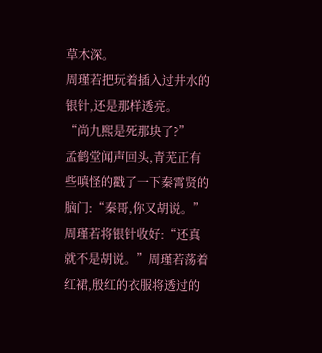草木深。
周瑾若把玩着插入过井水的银针,还是那样透亮。
“尚九熙是死那块了?”
孟鹤堂闻声回头,青芜正有些嗔怪的戳了一下秦霄贤的脑门:“秦哥,你又胡说。”
周瑾若将银针收好:“还真就不是胡说。”周瑾若荡着红裙,殷红的衣服将透过的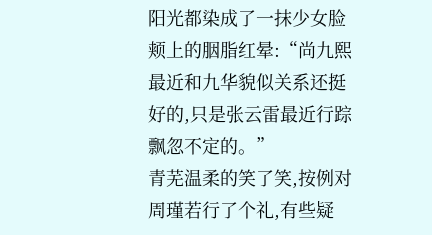阳光都染成了一抹少女脸颊上的胭脂红晕:“尚九熙最近和九华貌似关系还挺好的,只是张云雷最近行踪飘忽不定的。”
青芜温柔的笑了笑,按例对周瑾若行了个礼,有些疑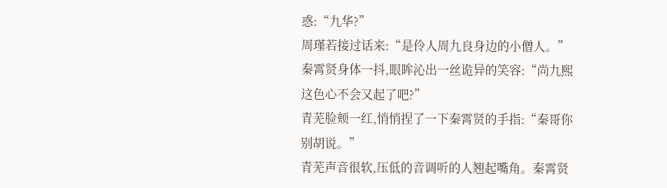惑:“九华?”
周瑾若接过话来:“是伶人周九良身边的小僧人。”
秦霄贤身体一抖,眼眸沁出一丝诡异的笑容:“尚九熙这色心不会又起了吧?”
青芜脸颊一红,悄悄捏了一下秦霄贤的手指:“秦哥你别胡说。”
青芜声音很软,压低的音调听的人翘起嘴角。秦霄贤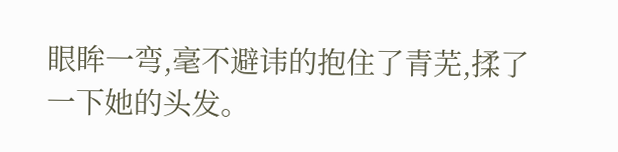眼眸一弯,毫不避讳的抱住了青芜,揉了一下她的头发。